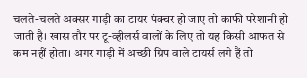चलते-चलते अक्सर गाड़ी का टायर पंक्चर हो जाए तो काफी परेशानी हो जाती है। खास तौर पर टू-व्हीलर्स वालों के लिए तो यह किसी आफत से कम नहीं होता। अगर गाड़ी में अच्छी ग्रिप वाले टायर्स लगे हैं तो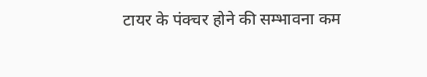टायर के पंक्चर होने की सम्भावना कम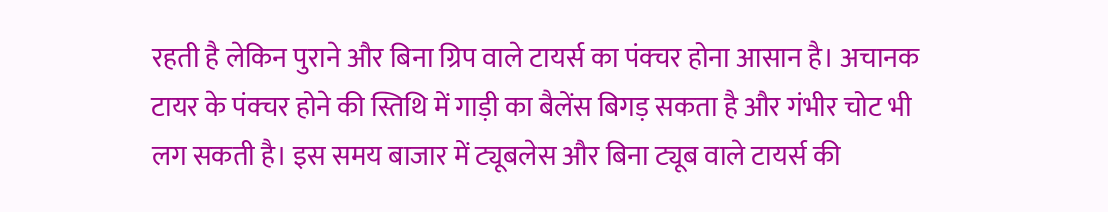रहती है लेकिन पुराने और बिना ग्रिप वाले टायर्स का पंक्चर होना आसान है। अचानक टायर के पंक्चर होने की स्तिथि में गाड़ी का बैलेंस बिगड़ सकता है और गंभीर चोट भी लग सकती है। इस समय बाजार में ट्यूबलेस और बिना ट्यूब वाले टायर्स की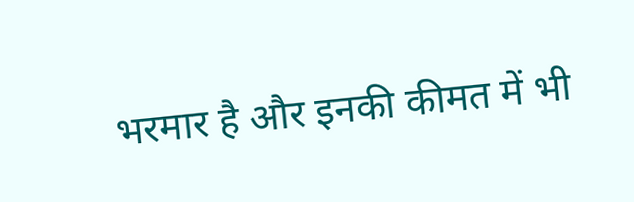भरमार है और इनकी कीमत में भी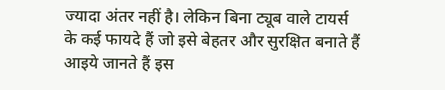ज्यादा अंतर नहीं है। लेकिन बिना ट्यूब वाले टायर्स के कई फायदे हैं जो इसे बेहतर और सुरक्षित बनाते हैं आइये जानते हैं इस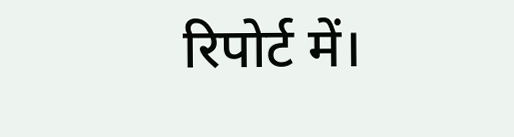रिपोर्ट में।